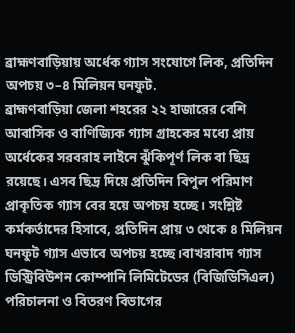ব্রাহ্মণবাড়িয়ায় অর্ধেক গ্যাস সংযোগে লিক, প্রতিদিন অপচয় ৩–৪ মিলিয়ন ঘনফুট.
ব্রাহ্মণবাড়িয়া জেলা শহরের ২২ হাজারের বেশি আবাসিক ও বাণিজ্যিক গ্যাস গ্রাহকের মধ্যে প্রায় অর্ধেকের সরবরাহ লাইনে ঝুঁকিপূর্ণ লিক বা ছিদ্র রয়েছে। এসব ছিদ্র দিয়ে প্রতিদিন বিপুল পরিমাণ প্রাকৃতিক গ্যাস বের হয়ে অপচয় হচ্ছে। সংশ্লিষ্ট কর্মকর্তাদের হিসাবে, প্রতিদিন প্রায় ৩ থেকে ৪ মিলিয়ন ঘনফুট গ্যাস এভাবে অপচয় হচ্ছে।বাখরাবাদ গ্যাস ডিস্ট্রিবিউশন কোম্পানি লিমিটেডের (বিজিডিসিএল) পরিচালনা ও বিতরণ বিভাগের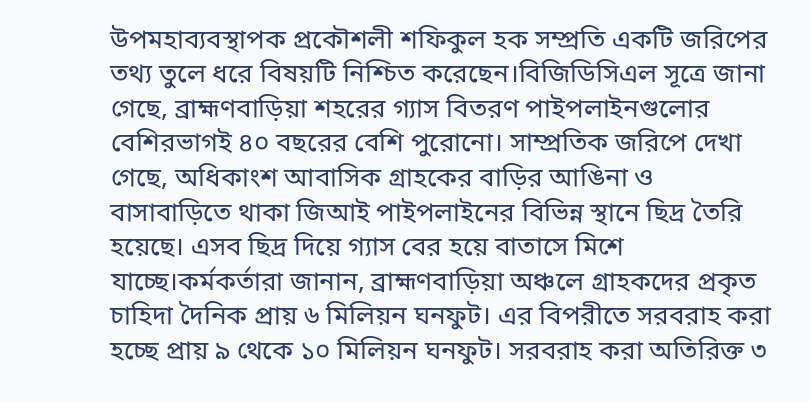উপমহাব্যবস্থাপক প্রকৌশলী শফিকুল হক সম্প্রতি একটি জরিপের তথ্য তুলে ধরে বিষয়টি নিশ্চিত করেছেন।বিজিডিসিএল সূত্রে জানা গেছে, ব্রাহ্মণবাড়িয়া শহরের গ্যাস বিতরণ পাইপলাইনগুলোর বেশিরভাগই ৪০ বছরের বেশি পুরোনো। সাম্প্রতিক জরিপে দেখা গেছে, অধিকাংশ আবাসিক গ্রাহকের বাড়ির আঙিনা ও বাসাবাড়িতে থাকা জিআই পাইপলাইনের বিভিন্ন স্থানে ছিদ্র তৈরি হয়েছে। এসব ছিদ্র দিয়ে গ্যাস বের হয়ে বাতাসে মিশে যাচ্ছে।কর্মকর্তারা জানান, ব্রাহ্মণবাড়িয়া অঞ্চলে গ্রাহকদের প্রকৃত চাহিদা দৈনিক প্রায় ৬ মিলিয়ন ঘনফুট। এর বিপরীতে সরবরাহ করা হচ্ছে প্রায় ৯ থেকে ১০ মিলিয়ন ঘনফুট। সরবরাহ করা অতিরিক্ত ৩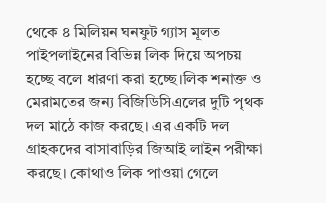থেকে ৪ মিলিয়ন ঘনফুট গ্যাস মূলত পাইপলাইনের বিভিন্ন লিক দিয়ে অপচয় হচ্ছে বলে ধারণা করা হচ্ছে।লিক শনাক্ত ও মেরামতের জন্য বিজিডিসিএলের দুটি পৃথক দল মাঠে কাজ করছে। এর একটি দল গ্রাহকদের বাসাবাড়ির জিআই লাইন পরীক্ষা করছে। কোথাও লিক পাওয়া গেলে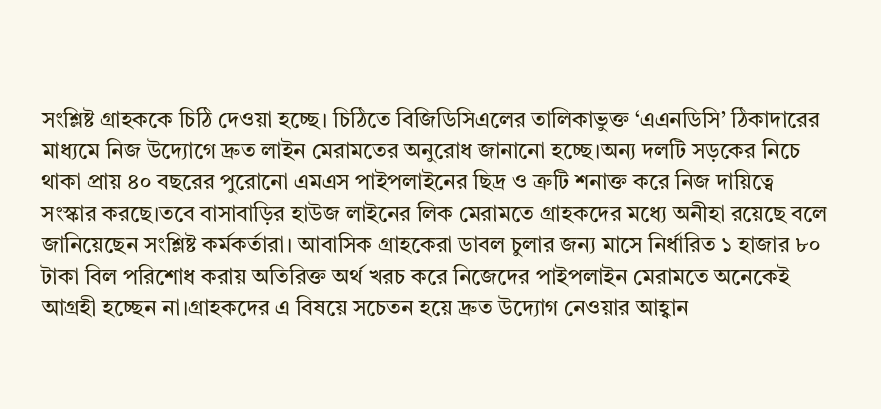সংশ্লিষ্ট গ্রাহককে চিঠি দেওয়া হচ্ছে। চিঠিতে বিজিডিসিএলের তালিকাভুক্ত ‘এএনডিসি’ ঠিকাদারের মাধ্যমে নিজ উদ্যোগে দ্রুত লাইন মেরামতের অনুরোধ জানানো হচ্ছে।অন্য দলটি সড়কের নিচে থাকা প্রায় ৪০ বছরের পুরোনো এমএস পাইপলাইনের ছিদ্র ও ত্রুটি শনাক্ত করে নিজ দায়িত্বে সংস্কার করছে।তবে বাসাবাড়ির হাউজ লাইনের লিক মেরামতে গ্রাহকদের মধ্যে অনীহা রয়েছে বলে জানিয়েছেন সংশ্লিষ্ট কর্মকর্তারা। আবাসিক গ্রাহকেরা ডাবল চুলার জন্য মাসে নির্ধারিত ১ হাজার ৮০ টাকা বিল পরিশোধ করায় অতিরিক্ত অর্থ খরচ করে নিজেদের পাইপলাইন মেরামতে অনেকেই আগ্রহী হচ্ছেন না।গ্রাহকদের এ বিষয়ে সচেতন হয়ে দ্রুত উদ্যোগ নেওয়ার আহ্বান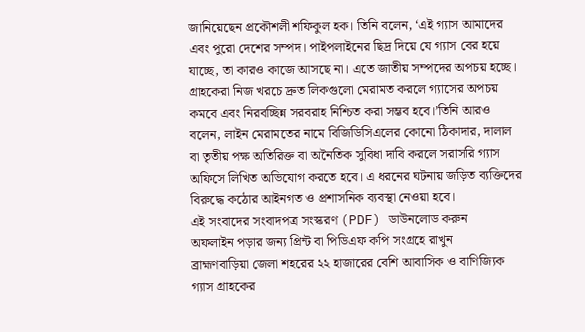জানিয়েছেন প্রকৌশলী শফিকুল হক। তিনি বলেন, ‘এই গ্যাস আমাদের এবং পুরো দেশের সম্পদ। পাইপলাইনের ছিদ্র দিয়ে যে গ্যাস বের হয়ে যাচ্ছে, তা কারও কাজে আসছে না। এতে জাতীয় সম্পদের অপচয় হচ্ছে। গ্রাহকেরা নিজ খরচে দ্রুত লিকগুলো মেরামত করলে গ্যাসের অপচয় কমবে এবং নিরবচ্ছিন্ন সরবরাহ নিশ্চিত করা সম্ভব হবে।’তিনি আরও বলেন, লাইন মেরামতের নামে বিজিডিসিএলের কোনো ঠিকাদার, দালাল বা তৃতীয় পক্ষ অতিরিক্ত বা অনৈতিক সুবিধা দাবি করলে সরাসরি গ্যাস অফিসে লিখিত অভিযোগ করতে হবে। এ ধরনের ঘটনায় জড়িত ব্যক্তিদের বিরুদ্ধে কঠোর আইনগত ও প্রশাসনিক ব্যবস্থা নেওয়া হবে।
এই সংবাদের সংবাদপত্র সংস্করণ (PDF) ডাউনলোড করুন
অফলাইন পড়ার জন্য প্রিন্ট বা পিডিএফ কপি সংগ্রহে রাখুন
ব্রাহ্মণবাড়িয়া জেলা শহরের ২২ হাজারের বেশি আবাসিক ও বাণিজ্যিক গ্যাস গ্রাহকের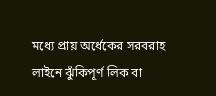মধ্যে প্রায় অর্ধেকের সরবরাহ লাইনে ঝুঁকিপূর্ণ লিক বা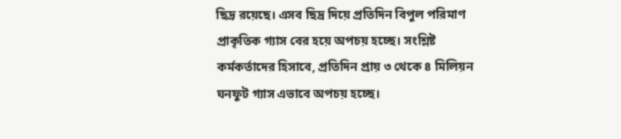ছিদ্র রয়েছে। এসব ছিদ্র দিয়ে প্রতিদিন বিপুল পরিমাণ প্রাকৃতিক গ্যাস বের হয়ে অপচয় হচ্ছে। সংশ্লিষ্ট কর্মকর্তাদের হিসাবে, প্রতিদিন প্রায় ৩ থেকে ৪ মিলিয়ন ঘনফুট গ্যাস এভাবে অপচয় হচ্ছে।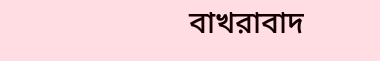বাখরাবাদ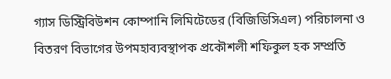গ্যাস ডিস্ট্রিবিউশন কোম্পানি লিমিটেডের (বিজিডিসিএল) পরিচালনা ও বিতরণ বিভাগের উপমহাব্যবস্থাপক প্রকৌশলী শফিকুল হক সম্প্রতি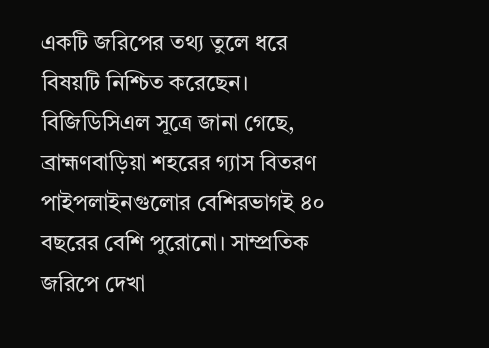একটি জরিপের তথ্য তুলে ধরে বিষয়টি নিশ্চিত করেছেন।
বিজিডিসিএল সূত্রে জানা গেছে, ব্রাহ্মণবাড়িয়া শহরের গ্যাস বিতরণ পাইপলাইনগুলোর বেশিরভাগই ৪০ বছরের বেশি পুরোনো। সাম্প্রতিক জরিপে দেখা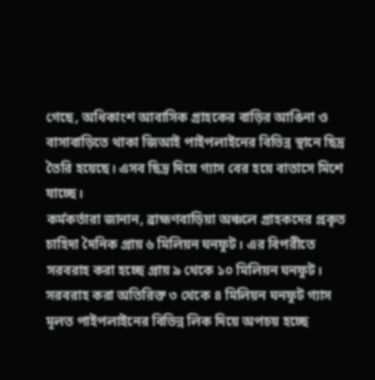গেছে, অধিকাংশ আবাসিক গ্রাহকের বাড়ির আঙিনা ও বাসাবাড়িতে থাকা জিআই পাইপলাইনের বিভিন্ন স্থানে ছিদ্র তৈরি হয়েছে। এসব ছিদ্র দিয়ে গ্যাস বের হয়ে বাতাসে মিশে যাচ্ছে।
কর্মকর্তারা জানান, ব্রাহ্মণবাড়িয়া অঞ্চলে গ্রাহকদের প্রকৃত চাহিদা দৈনিক প্রায় ৬ মিলিয়ন ঘনফুট। এর বিপরীতে সরবরাহ করা হচ্ছে প্রায় ৯ থেকে ১০ মিলিয়ন ঘনফুট। সরবরাহ করা অতিরিক্ত ৩ থেকে ৪ মিলিয়ন ঘনফুট গ্যাস মূলত পাইপলাইনের বিভিন্ন লিক দিয়ে অপচয় হচ্ছে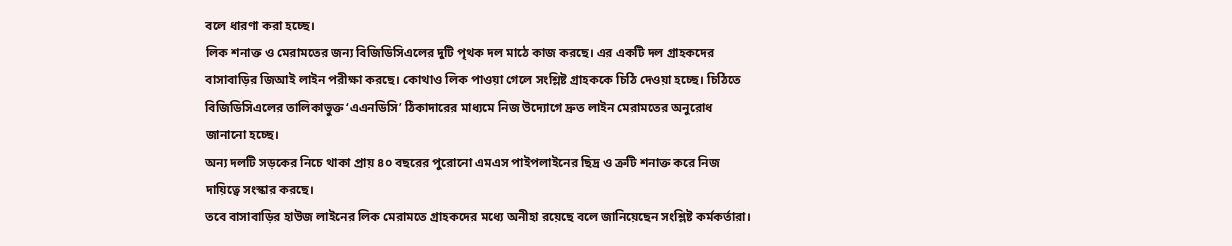বলে ধারণা করা হচ্ছে।
লিক শনাক্ত ও মেরামতের জন্য বিজিডিসিএলের দুটি পৃথক দল মাঠে কাজ করছে। এর একটি দল গ্রাহকদের বাসাবাড়ির জিআই লাইন পরীক্ষা করছে। কোথাও লিক পাওয়া গেলে সংশ্লিষ্ট গ্রাহককে চিঠি দেওয়া হচ্ছে। চিঠিতে বিজিডিসিএলের তালিকাভুক্ত ‘এএনডিসি’ ঠিকাদারের মাধ্যমে নিজ উদ্যোগে দ্রুত লাইন মেরামতের অনুরোধ জানানো হচ্ছে।
অন্য দলটি সড়কের নিচে থাকা প্রায় ৪০ বছরের পুরোনো এমএস পাইপলাইনের ছিদ্র ও ত্রুটি শনাক্ত করে নিজ দায়িত্বে সংস্কার করছে।
তবে বাসাবাড়ির হাউজ লাইনের লিক মেরামতে গ্রাহকদের মধ্যে অনীহা রয়েছে বলে জানিয়েছেন সংশ্লিষ্ট কর্মকর্তারা।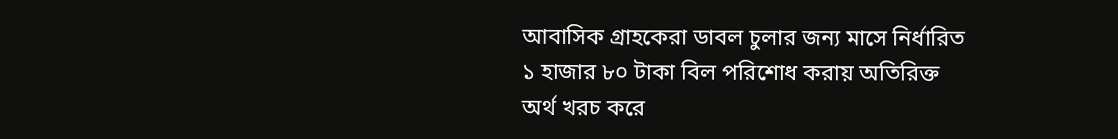আবাসিক গ্রাহকেরা ডাবল চুলার জন্য মাসে নির্ধারিত ১ হাজার ৮০ টাকা বিল পরিশোধ করায় অতিরিক্ত অর্থ খরচ করে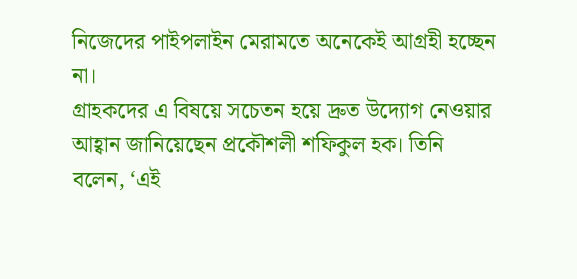নিজেদের পাইপলাইন মেরামতে অনেকেই আগ্রহী হচ্ছেন না।
গ্রাহকদের এ বিষয়ে সচেতন হয়ে দ্রুত উদ্যোগ নেওয়ার আহ্বান জানিয়েছেন প্রকৌশলী শফিকুল হক। তিনি বলেন, ‘এই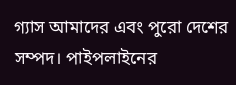গ্যাস আমাদের এবং পুরো দেশের সম্পদ। পাইপলাইনের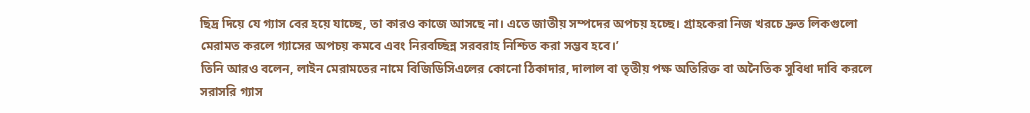ছিদ্র দিয়ে যে গ্যাস বের হয়ে যাচ্ছে, তা কারও কাজে আসছে না। এতে জাতীয় সম্পদের অপচয় হচ্ছে। গ্রাহকেরা নিজ খরচে দ্রুত লিকগুলো মেরামত করলে গ্যাসের অপচয় কমবে এবং নিরবচ্ছিন্ন সরবরাহ নিশ্চিত করা সম্ভব হবে।’
তিনি আরও বলেন, লাইন মেরামতের নামে বিজিডিসিএলের কোনো ঠিকাদার, দালাল বা তৃতীয় পক্ষ অতিরিক্ত বা অনৈতিক সুবিধা দাবি করলে সরাসরি গ্যাস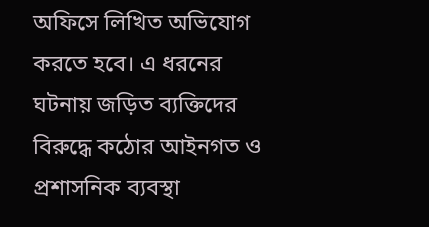অফিসে লিখিত অভিযোগ করতে হবে। এ ধরনের ঘটনায় জড়িত ব্যক্তিদের বিরুদ্ধে কঠোর আইনগত ও প্রশাসনিক ব্যবস্থা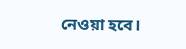নেওয়া হবে।